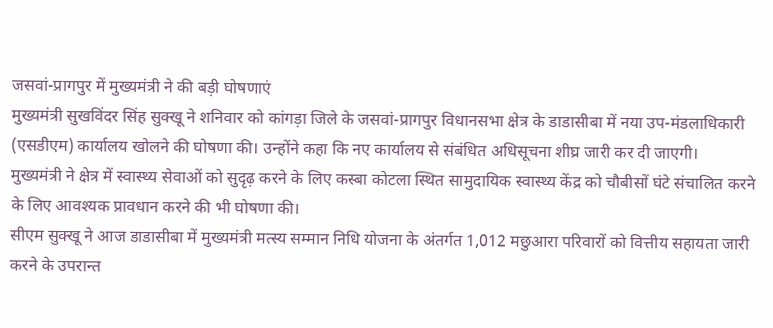जसवां-प्रागपुर में मुख्यमंत्री ने की बड़ी घोषणाएं
मुख्यमंत्री सुखविंदर सिंह सुक्खू ने शनिवार को कांगड़ा जिले के जसवां-प्रागपुर विधानसभा क्षेत्र के डाडासीबा में नया उप-मंडलाधिकारी (एसडीएम) कार्यालय खोलने की घोषणा की। उन्होंने कहा कि नए कार्यालय से संबंधित अधिसूचना शीघ्र जारी कर दी जाएगी।
मुख्यमंत्री ने क्षेत्र में स्वास्थ्य सेवाओं को सुदृढ़ करने के लिए कस्बा कोटला स्थित सामुदायिक स्वास्थ्य केंद्र को चौबीसों घंटे संचालित करने के लिए आवश्यक प्रावधान करने की भी घोषणा की।
सीएम सुक्खू ने आज डाडासीबा में मुख्यमंत्री मत्स्य सम्मान निधि योजना के अंतर्गत 1,012 मछुआरा परिवारों को वित्तीय सहायता जारी करने के उपरान्त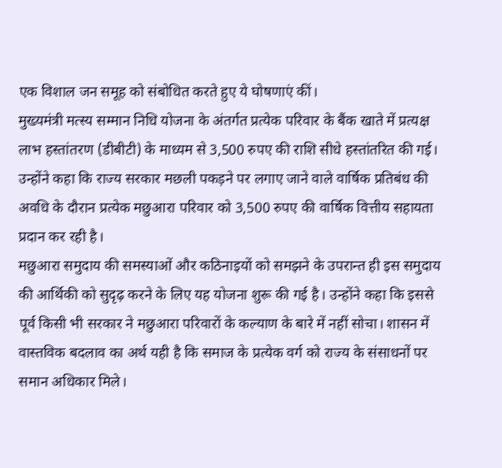एक विशाल जन समूह को संबोधित करते हुए ये घोषणाएं कीं।
मुख्यमंत्री मत्स्य सम्मान निधि योजना के अंतर्गत प्रत्येक परिवार के बैंक खाते में प्रत्यक्ष लाभ हस्तांतरण (डीबीटी) के माध्यम से 3,500 रुपए की राशि सीधे हस्तांतरित की गई।
उन्होंने कहा कि राज्य सरकार मछली पकड़ने पर लगाए जाने वाले वार्षिक प्रतिबंध की अवधि के दौरान प्रत्येक मछुआरा परिवार को 3,500 रुपए की वार्षिक वित्तीय सहायता प्रदान कर रही है।
मछुआरा समुदाय की समस्याओं और कठिनाइयों को समझने के उपरान्त ही इस समुदाय की आर्थिकी को सुदृढ़ करने के लिए यह योजना शुरू की गई है। उन्होंने कहा कि इससे पूर्व किसी भी सरकार ने मछुआरा परिवारों के कल्याण के बारे में नहीं सोचा। शासन में वास्तविक बदलाव का अर्थ यही है कि समाज के प्रत्येक वर्ग को राज्य के संसाधनों पर समान अधिकार मिले।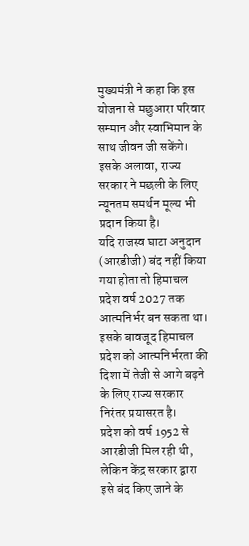मुख्यमंत्री ने कहा कि इस योजना से मछुआरा परिवार सम्मान और स्वाभिमान के साथ जीवन जी सकेंगे। इसके अलावा, राज्य सरकार ने मछली के लिए न्यूनतम समर्थन मूल्य भी प्रदान किया है।
यदि राजस्व घाटा अनुदान (आरडीजी) बंद नहीं किया गया होता तो हिमाचल प्रदेश वर्ष 2027 तक आत्मनिर्भर बन सकता था। इसके बावजूद हिमाचल प्रदेश को आत्मनिर्भरता की दिशा में तेजी से आगे बढ़ने के लिए राज्य सरकार निरंतर प्रयासरत है।
प्रदेश को वर्ष 1952 से आरडीजी मिल रही थी, लेकिन केंद्र सरकार द्वारा इसे बंद किए जाने के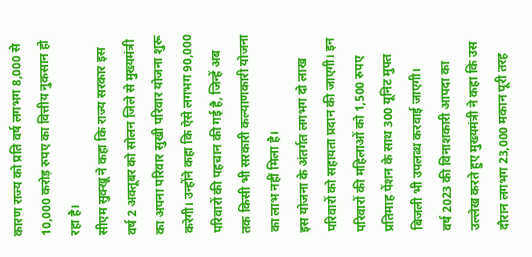कारण राज्य को प्रति वर्ष लगभग 8,000 से 10,000 करोड़ रुपए का वित्तीय नुकसान हो रहा है।
सीएम सुक्खू ने कहा कि राज्य सरकार इस वर्ष 2 अक्तूबर को सोलन जिले से मुख्यमंत्री का अपना परिवार सुखी परिवार योजना शुरू करेगी। उन्होंने कहा कि ऐसे लगभग 90,000 परिवारों की पहचान की गई है, जिन्हें अब तक किसी भी सरकारी कल्याणकारी योजना का लाभ नहीं मिला है।
इस योजना के अंतर्गत लगभग दो लाख परिवारों को सहायता प्रदान की जाएगी। इन परिवारों की महिलाओं को 1,500 रुपए प्रतिमाह पेंशन के साथ 300 यूनिट मुफ्त बिजली भी उपलब्ध करवाई जाएगी।
वर्ष 2023 की विनाशकारी आपदा का उल्लेख करते हुए मुख्यमंत्री ने कहा कि उस दौरान लगभग 23,000 मकान पूरी तरह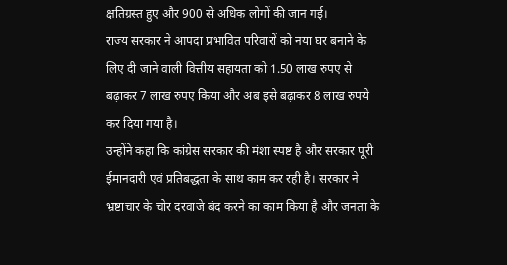क्षतिग्रस्त हुए और 900 से अधिक लोगों की जान गई।
राज्य सरकार ने आपदा प्रभावित परिवारों को नया घर बनाने के लिए दी जाने वाली वित्तीय सहायता को 1.50 लाख रुपए से बढ़ाकर 7 लाख रुपए किया और अब इसे बढ़ाकर 8 लाख रुपये कर दिया गया है।
उन्होंने कहा कि कांग्रेस सरकार की मंशा स्पष्ट है और सरकार पूरी ईमानदारी एवं प्रतिबद्धता के साथ काम कर रही है। सरकार ने भ्रष्टाचार के चोर दरवाजे बंद करने का काम किया है और जनता के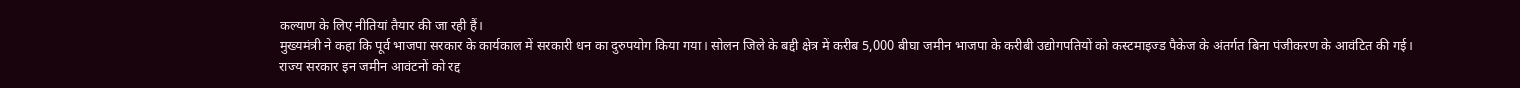कल्याण के लिए नीतियां तैयार की जा रही हैं।
मुख्यमंत्री ने कहा कि पूर्व भाजपा सरकार के कार्यकाल में सरकारी धन का दुरुपयोग किया गया। सोलन जिले के बद्दी क्षेत्र में करीब 5,000 बीघा जमीन भाजपा के करीबी उद्योगपतियों को कस्टमाइज्ड पैकेज के अंतर्गत बिना पंजीकरण के आवंटित की गई।
राज्य सरकार इन जमीन आवंटनों को रद्द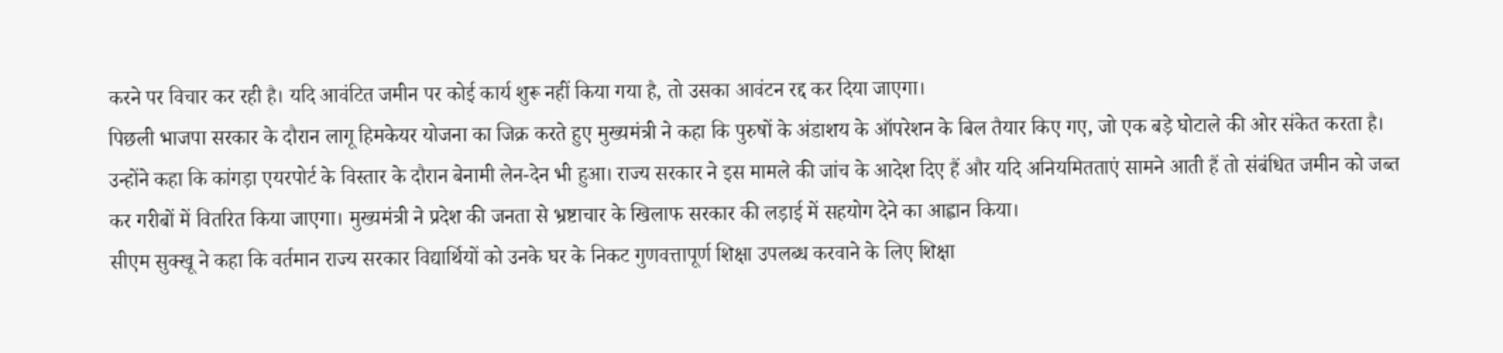करने पर विचार कर रही है। यदि आवंटित जमीन पर कोई कार्य शुरू नहीं किया गया है, तो उसका आवंटन रद्द कर दिया जाएगा।
पिछली भाजपा सरकार के दौरान लागू हिमकेयर योजना का जिक्र करते हुए मुख्यमंत्री ने कहा कि पुरुषों के अंडाशय के ऑपरेशन के बिल तैयार किए गए, जो एक बड़े घोटाले की ओर संकेत करता है।
उन्होंने कहा कि कांगड़ा एयरपोर्ट के विस्तार के दौरान बेनामी लेन-देन भी हुआ। राज्य सरकार ने इस मामले की जांच के आदेश दिए हैं और यदि अनियमितताएं सामने आती हैं तो संबंधित जमीन को जब्त कर गरीबों में वितरित किया जाएगा। मुख्यमंत्री ने प्रदेश की जनता से भ्रष्टाचार के खिलाफ सरकार की लड़ाई में सहयोग देने का आह्वान किया।
सीएम सुक्खू ने कहा कि वर्तमान राज्य सरकार विद्यार्थियों को उनके घर के निकट गुणवत्तापूर्ण शिक्षा उपलब्ध करवाने के लिए शिक्षा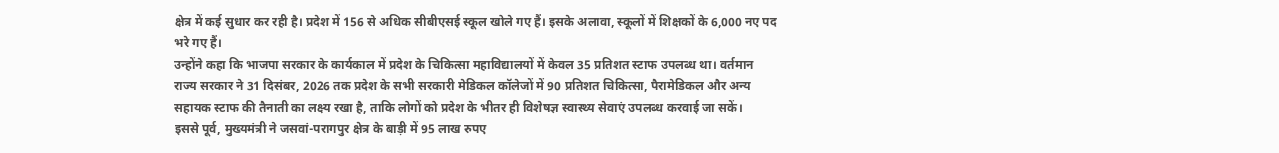क्षेत्र में कई सुधार कर रही है। प्रदेश में 156 से अधिक सीबीएसई स्कूल खोले गए हैं। इसके अलावा, स्कूलों में शिक्षकों के 6,000 नए पद भरे गए हैं।
उन्होंने कहा कि भाजपा सरकार के कार्यकाल में प्रदेश के चिकित्सा महाविद्यालयों में केवल 35 प्रतिशत स्टाफ उपलब्ध था। वर्तमान राज्य सरकार ने 31 दिसंबर, 2026 तक प्रदेश के सभी सरकारी मेडिकल कॉलेजों में 90 प्रतिशत चिकित्सा, पैरामेडिकल और अन्य सहायक स्टाफ की तैनाती का लक्ष्य रखा है, ताकि लोगों को प्रदेश के भीतर ही विशेषज्ञ स्वास्थ्य सेवाएं उपलब्ध करवाई जा सकें।
इससे पूर्व, मुख्यमंत्री ने जसवां-परागपुर क्षेत्र के बाड़ी में 95 लाख रुपए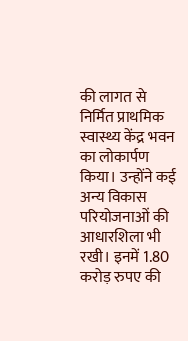की लागत से निर्मित प्राथमिक स्वास्थ्य केंद्र भवन का लोकार्पण किया। उन्होंने कई अन्य विकास परियोजनाओं की आधारशिला भी रखी। इनमें 1.80 करोड़ रुपए की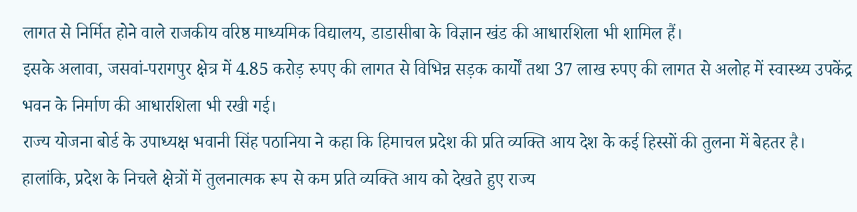लागत से निर्मित होने वाले राजकीय वरिष्ठ माध्यमिक विद्यालय, डाडासीबा के विज्ञान खंड की आधारशिला भी शामिल हैं।
इसके अलावा, जसवां-परागपुर क्षेत्र में 4.85 करोड़ रुपए की लागत से विभिन्न सड़क कार्यों तथा 37 लाख रुपए की लागत से अलोह में स्वास्थ्य उपकेंद्र भवन के निर्माण की आधारशिला भी रखी गई।
राज्य योजना बोर्ड के उपाध्यक्ष भवानी सिंह पठानिया ने कहा कि हिमाचल प्रदेश की प्रति व्यक्ति आय देश के कई हिस्सों की तुलना में बेहतर है। हालांकि, प्रदेश के निचले क्षेत्रों में तुलनात्मक रूप से कम प्रति व्यक्ति आय को देखते हुए राज्य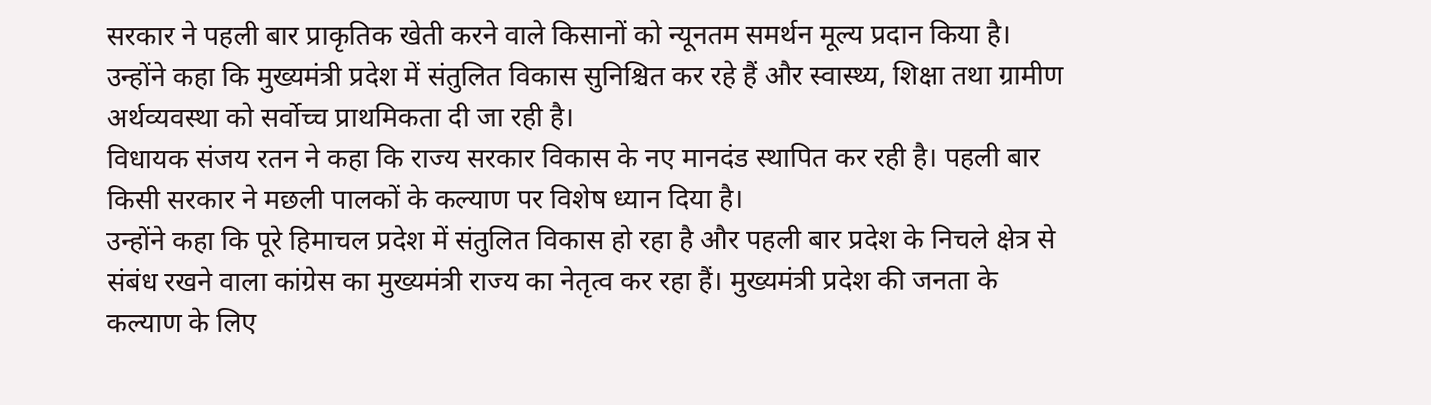सरकार ने पहली बार प्राकृतिक खेती करने वाले किसानों को न्यूनतम समर्थन मूल्य प्रदान किया है।
उन्होंने कहा कि मुख्यमंत्री प्रदेश में संतुलित विकास सुनिश्चित कर रहे हैं और स्वास्थ्य, शिक्षा तथा ग्रामीण अर्थव्यवस्था को सर्वोच्च प्राथमिकता दी जा रही है।
विधायक संजय रतन ने कहा कि राज्य सरकार विकास के नए मानदंड स्थापित कर रही है। पहली बार किसी सरकार ने मछली पालकों के कल्याण पर विशेष ध्यान दिया है।
उन्होंने कहा कि पूरे हिमाचल प्रदेश में संतुलित विकास हो रहा है और पहली बार प्रदेश के निचले क्षेत्र से संबंध रखने वाला कांग्रेस का मुख्यमंत्री राज्य का नेतृत्व कर रहा हैं। मुख्यमंत्री प्रदेश की जनता के कल्याण के लिए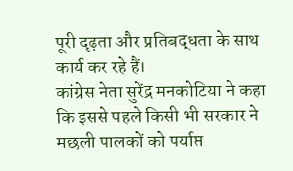पूरी दृढ़ता और प्रतिबद्धता के साथ कार्य कर रहे हैं।
कांग्रेस नेता सुरेंद्र मनकोटिया ने कहा कि इससे पहले किसी भी सरकार ने मछली पालकों को पर्याप्त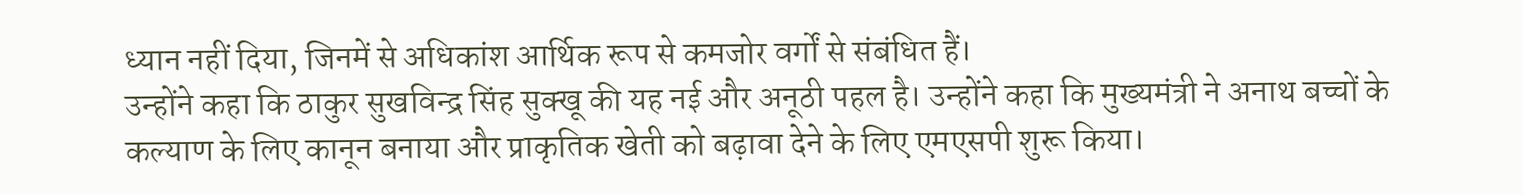ध्यान नहीं दिया, जिनमें से अधिकांश आर्थिक रूप से कमजोर वर्गों से संबंधित हैं।
उन्होंने कहा कि ठाकुर सुखविन्द्र सिंह सुक्खू की यह नई और अनूठी पहल है। उन्होंने कहा कि मुख्यमंत्री ने अनाथ बच्चों के कल्याण के लिए कानून बनाया और प्राकृतिक खेती को बढ़ावा देने के लिए एमएसपी शुरू किया।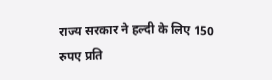राज्य सरकार ने हल्दी के लिए 150 रुपए प्रति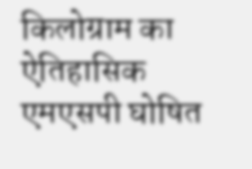किलोग्राम का ऐतिहासिक एमएसपी घोषित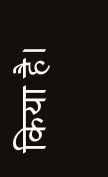किया है।